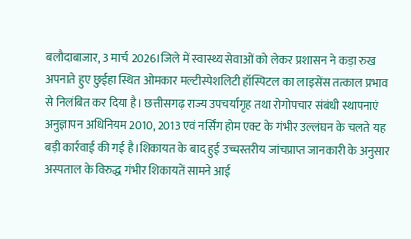बलौदाबाजार, 3 मार्च 2026।जिले में स्वास्थ्य सेवाओं को लेकर प्रशासन ने कड़ा रुख अपनाते हुए छुईहा स्थित ओमकार मल्टीस्पेशलिटी हॉस्पिटल का लाइसेंस तत्काल प्रभाव से निलंबित कर दिया है। छत्तीसगढ़ राज्य उपचर्यागृह तथा रोगोपचार संबंधी स्थापनाएं अनुज्ञापन अधिनियम 2010, 2013 एवं नर्सिंग होम एक्ट के गंभीर उल्लंघन के चलते यह बड़ी कार्रवाई की गई है।शिकायत के बाद हुई उच्चस्तरीय जांचप्राप्त जानकारी के अनुसार अस्पताल के विरुद्ध गंभीर शिकायतें सामने आई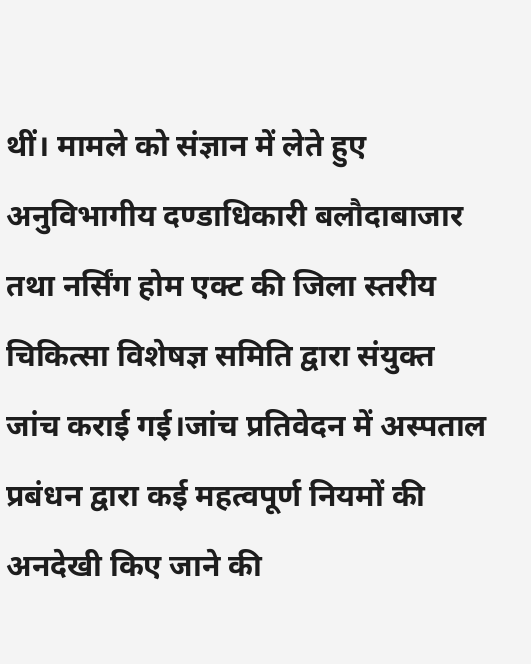थीं। मामले को संज्ञान में लेते हुए अनुविभागीय दण्डाधिकारी बलौदाबाजार तथा नर्सिंग होम एक्ट की जिला स्तरीय चिकित्सा विशेषज्ञ समिति द्वारा संयुक्त जांच कराई गई।जांच प्रतिवेदन में अस्पताल प्रबंधन द्वारा कई महत्वपूर्ण नियमों की अनदेखी किए जाने की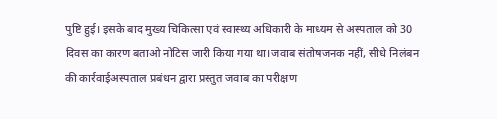पुष्टि हुई। इसके बाद मुख्य चिकित्सा एवं स्वास्थ्य अधिकारी के माध्यम से अस्पताल को 30 दिवस का कारण बताओ नोटिस जारी किया गया था।जवाब संतोषजनक नहीं, सीधे निलंबन की कार्रवाईअस्पताल प्रबंधन द्वारा प्रस्तुत जवाब का परीक्षण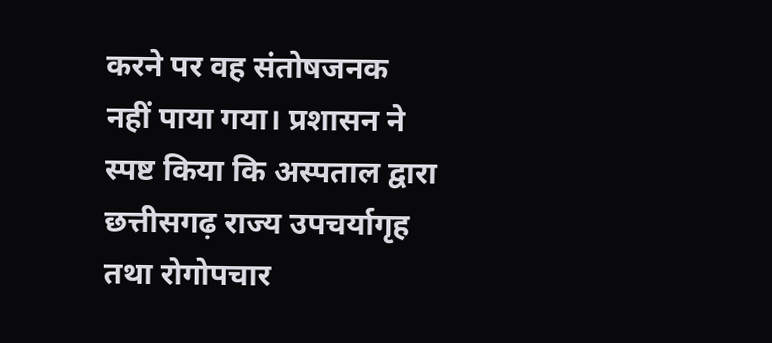करने पर वह संतोषजनक नहीं पाया गया। प्रशासन ने स्पष्ट किया कि अस्पताल द्वारा छत्तीसगढ़ राज्य उपचर्यागृह तथा रोगोपचार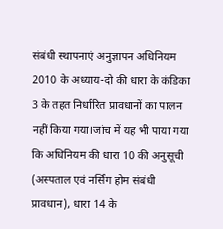संबंधी स्थापनाएं अनुज्ञापन अधिनियम 2010 के अध्याय-दो की धारा के कंडिका 3 के तहत निर्धारित प्रावधानों का पालन नहीं किया गया।जांच में यह भी पाया गया कि अधिनियम की धारा 10 की अनुसूची (अस्पताल एवं नर्सिंग होम संबंधी प्रावधान), धारा 14 के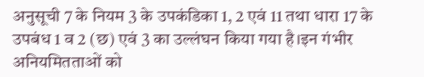अनुसूची 7 के नियम 3 के उपकंडिका 1, 2 एवं 11 तथा धारा 17 के उपबंध 1 व 2 (छ) एवं 3 का उल्लंघन किया गया है।इन गंभीर अनियमितताओं को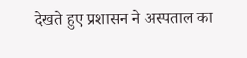देखते हुए प्रशासन ने अस्पताल का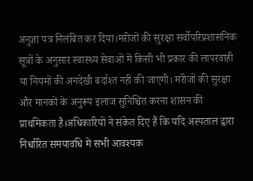अनुज्ञा पत्र निलंबित कर दिया।मरीजों की सुरक्षा सर्वोपरिप्रशासनिक सूत्रों के अनुसार स्वास्थ्य सेवाओं में किसी भी प्रकार की लापरवाही या नियमों की अनदेखी बर्दाश्त नहीं की जाएगी। मरीजों की सुरक्षा और मानकों के अनुरूप इलाज सुनिश्चित करना शासन की प्राथमिकता है।अधिकारियों ने संकेत दिए हैं कि यदि अस्पताल द्वारा निर्धारित समयावधि में सभी आवश्यक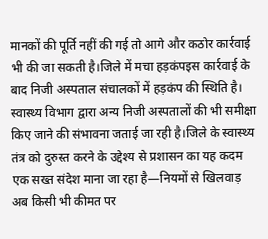मानकों की पूर्ति नहीं की गई तो आगे और कठोर कार्रवाई भी की जा सकती है।जिले में मचा हड़कंपइस कार्रवाई के बाद निजी अस्पताल संचालकों में हड़कंप की स्थिति है। स्वास्थ्य विभाग द्वारा अन्य निजी अस्पतालों की भी समीक्षा किए जाने की संभावना जताई जा रही है।जिले के स्वास्थ्य तंत्र को दुरुस्त करने के उद्देश्य से प्रशासन का यह कदम एक सख्त संदेश माना जा रहा है—नियमों से खिलवाड़ अब किसी भी कीमत पर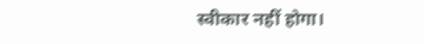स्वीकार नहीं होगा।